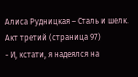Алиса Рудницкая – Сталь и шелк. Акт третий (страница 97)
- И, кстати, я надеялся на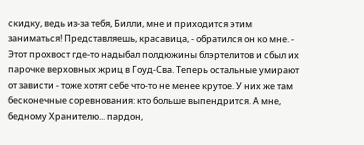скидку, ведь из-за тебя, Билли, мне и приходится этим заниматься! Представляешь, красавица, - обратился он ко мне. - Этот прохвост где-то надыбал полдюжины блэртелитов и сбыл их парочке верховных жриц в Гоуд-Сва. Теперь остальные умирают от зависти - тоже хотят себе что-то не менее крутое. У них же там бесконечные соревнования: кто больше выпендрится. А мне, бедному Хранителю... пардон,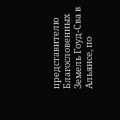представителю Благословенных Земель Гоуд-Сва в Альянсе, по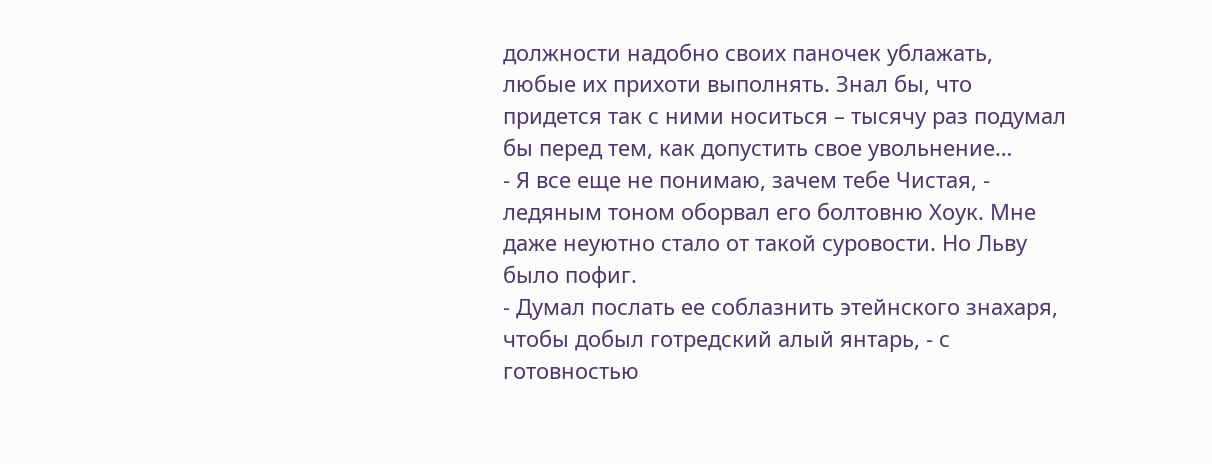должности надобно своих паночек ублажать, любые их прихоти выполнять. Знал бы, что придется так с ними носиться – тысячу раз подумал бы перед тем, как допустить свое увольнение…
- Я все еще не понимаю, зачем тебе Чистая, - ледяным тоном оборвал его болтовню Хоук. Мне даже неуютно стало от такой суровости. Но Льву было пофиг.
- Думал послать ее соблазнить этейнского знахаря, чтобы добыл готредский алый янтарь, - с готовностью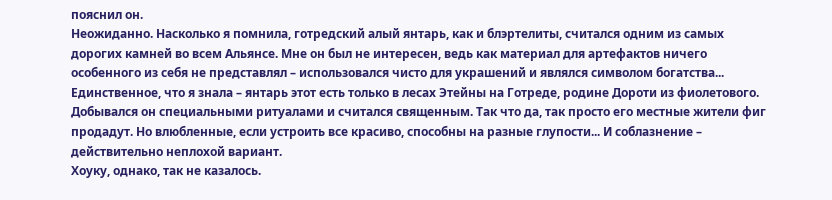пояснил он.
Неожиданно. Насколько я помнила, готредский алый янтарь, как и блэртелиты, считался одним из самых дорогих камней во всем Альянсе. Мне он был не интересен, ведь как материал для артефактов ничего особенного из себя не представлял – использовался чисто для украшений и являлся символом богатства... Единственное, что я знала – янтарь этот есть только в лесах Этейны на Готреде, родине Дороти из фиолетового. Добывался он специальными ритуалами и считался священным. Так что да, так просто его местные жители фиг продадут. Но влюбленные, если устроить все красиво, способны на разные глупости... И соблазнение – действительно неплохой вариант.
Хоуку, однако, так не казалось.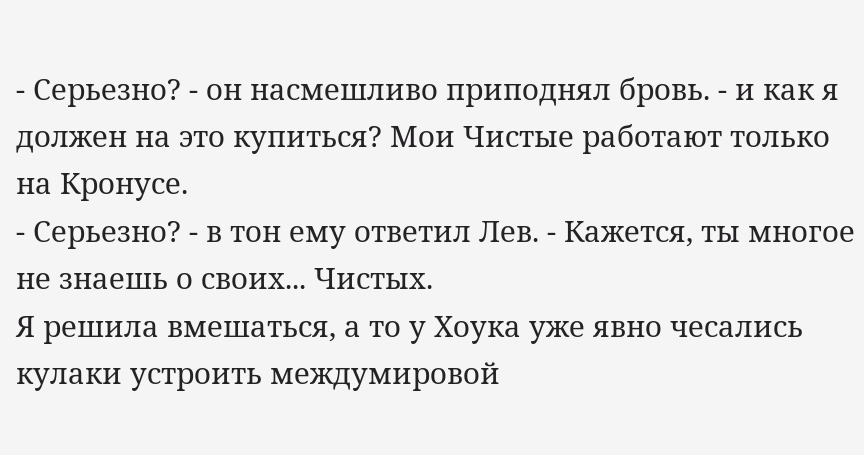- Серьезно? - он насмешливо приподнял бровь. - и как я должен на это купиться? Мои Чистые работают только на Кронусе.
- Серьезно? - в тон ему ответил Лев. - Кажется, ты многое не знаешь о своих... Чистых.
Я решила вмешаться, а то у Хоука уже явно чесались кулаки устроить междумировой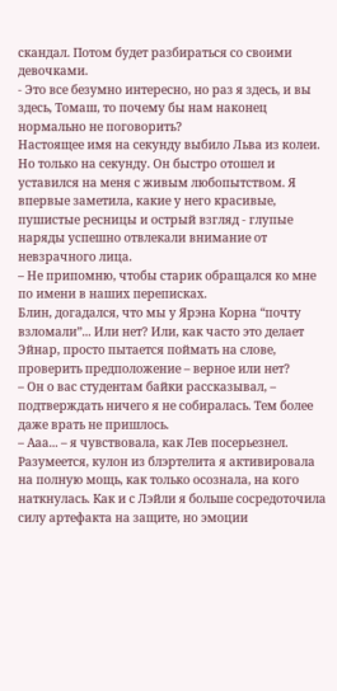скандал. Потом будет разбираться со своими девочками.
- Это все безумно интересно, но раз я здесь, и вы здесь, Томаш, то почему бы нам наконец нормально не поговорить?
Настоящее имя на секунду выбило Льва из колеи. Но только на секунду. Он быстро отошел и уставился на меня с живым любопытством. Я впервые заметила, какие у него красивые, пушистые ресницы и острый взгляд - глупые наряды успешно отвлекали внимание от невзрачного лица.
– Не припомню, чтобы старик обращался ко мне по имени в наших переписках.
Блин, догадался, что мы у Ярэна Корна “почту взломали”... Или нет? Или, как часто это делает Эйнар, просто пытается поймать на слове, проверить предположение – верное или нет?
– Он о вас студентам байки рассказывал, – подтверждать ничего я не собиралась. Тем более даже врать не пришлось.
– Ааа... – я чувствовала, как Лев посерьезнел. Разумеется, кулон из блэртелита я активировала на полную мощь, как только осознала, на кого наткнулась. Как и с Лэйли я больше сосредоточила силу артефакта на защите, но эмоции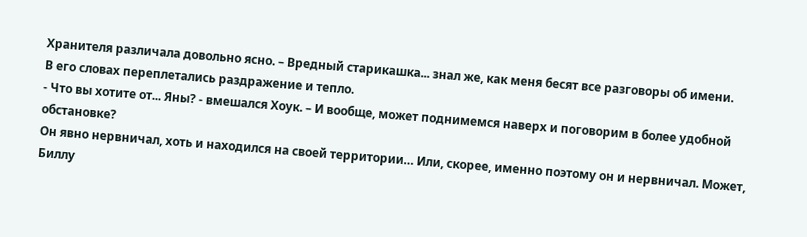Хранителя различала довольно ясно. – Вредный старикашка... знал же, как меня бесят все разговоры об имени.
В его словах переплетались раздражение и тепло.
- Что вы хотите от... Яны? - вмешался Хоук. – И вообще, может поднимемся наверх и поговорим в более удобной обстановке?
Он явно нервничал, хоть и находился на своей территории… Или, скорее, именно поэтому он и нервничал. Может, Биллу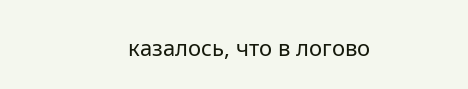казалось, что в логово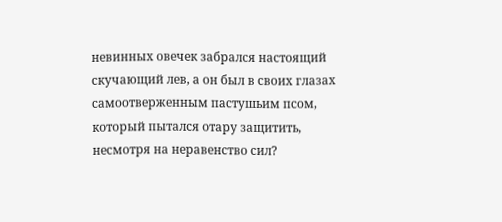невинных овечек забрался настоящий скучающий лев, а он был в своих глазах самоотверженным пастушьим псом, который пытался отару защитить, несмотря на неравенство сил?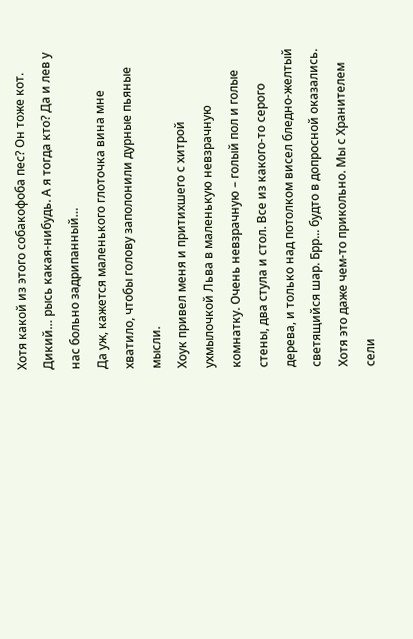Хотя какой из этого собакофоба пес? Он тоже кот. Дикий… рысь какая-нибудь. А я тогда кто? Да и лев у нас больно задрипанный…
Да уж, кажется маленького глоточка вина мне хватило, чтобы голову заполонили дурные пьяные мысли.
Хоук привел меня и притихшего с хитрой ухмылочкой Льва в маленькую невзрачную комнатку. Очень невзрачную – голый пол и голые стены, два стула и стол. Все из какого-то серого дерева, и только над потолком висел бледно-желтый светящийся шар. Брр... будто в допросной оказались. Хотя это даже чем-то прикольно. Мы с Хранителем сели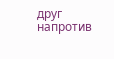друг напротив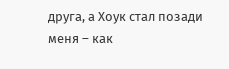друга, а Хоук стал позади меня – как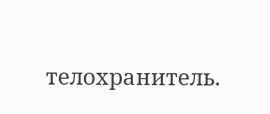телохранитель.